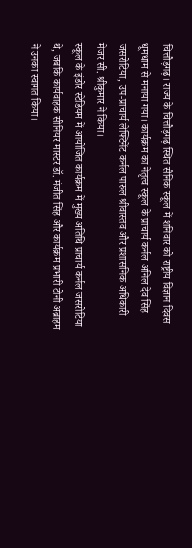चित्तौड़गढ़। राज्य के चित्तौड़गढ़ स्थित सैनिक स्कूल में शनिवार को राष्ट्रीय विज्ञान दिवस धूमधाम से मनाया गया। कार्यक्रम का नेतृत्व स्कूल के प्राचार्य कर्नल अनिल देव सिंह जसरोटिया, उप-प्राचार्य लेफ्टिनेंट कर्नल पारुल श्रीवास्तव और प्रशासनिक अधिकारी मेजर सी. श्रीकुमार ने किया।
स्कूल के इंडोर स्टेडियम में आयोजित कार्यक्रम में मुख्य अतिथि प्राचार्य कर्नल जसरोटिया थे, जबकि कार्यवाहक सीनियर मास्टर डॉ. मंजीत सिंह और कार्यक्रम प्रभारी टोनी अब्राहम ने उनका स्वागत किया।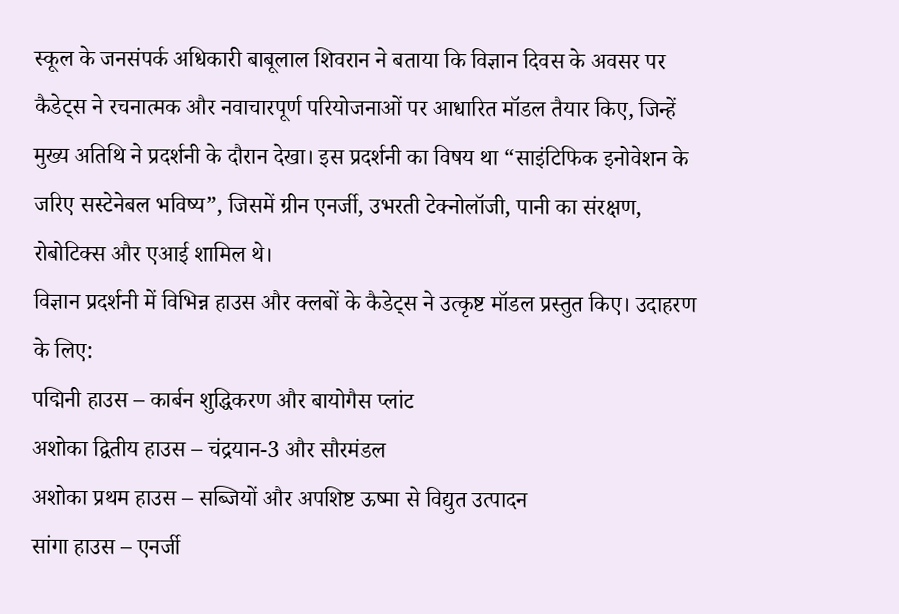स्कूल के जनसंपर्क अधिकारी बाबूलाल शिवरान ने बताया कि विज्ञान दिवस के अवसर पर कैडेट्स ने रचनात्मक और नवाचारपूर्ण परियोजनाओं पर आधारित मॉडल तैयार किए, जिन्हें मुख्य अतिथि ने प्रदर्शनी के दौरान देखा। इस प्रदर्शनी का विषय था “साइंटिफिक इनोवेशन के जरिए सस्टेनेबल भविष्य”, जिसमें ग्रीन एनर्जी, उभरती टेक्नोलॉजी, पानी का संरक्षण, रोबोटिक्स और एआई शामिल थे।
विज्ञान प्रदर्शनी में विभिन्न हाउस और क्लबों के कैडेट्स ने उत्कृष्ट मॉडल प्रस्तुत किए। उदाहरण के लिए:
पद्मिनी हाउस – कार्बन शुद्धिकरण और बायोगैस प्लांट
अशोका द्वितीय हाउस – चंद्रयान-3 और सौरमंडल
अशोका प्रथम हाउस – सब्जियों और अपशिष्ट ऊष्मा से विद्युत उत्पादन
सांगा हाउस – एनर्जी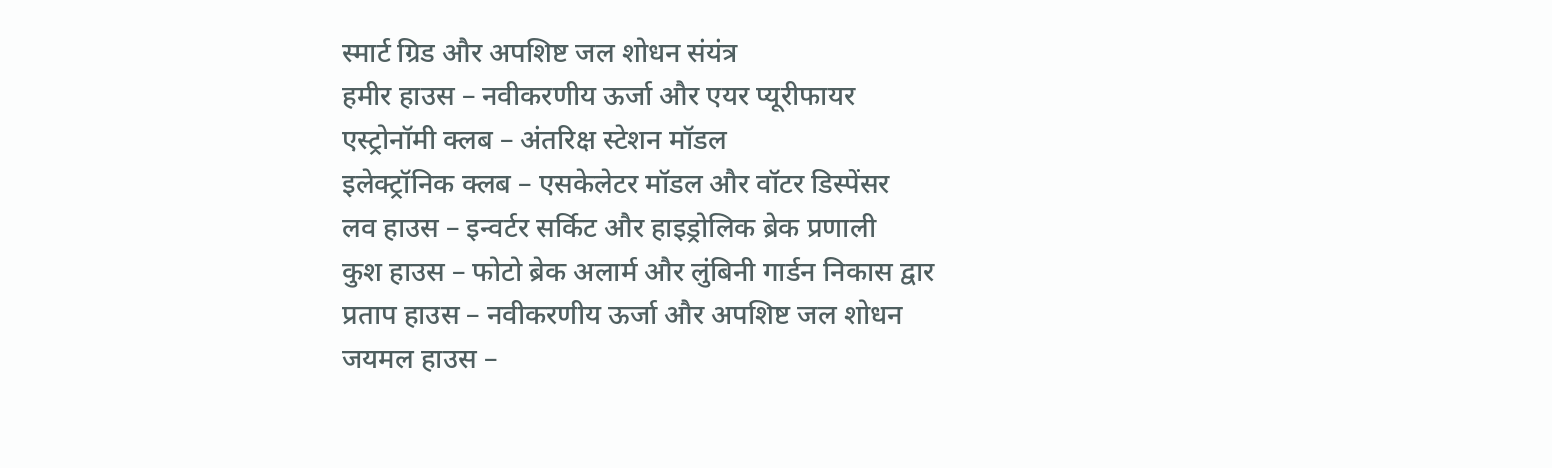स्मार्ट ग्रिड और अपशिष्ट जल शोधन संयंत्र
हमीर हाउस – नवीकरणीय ऊर्जा और एयर प्यूरीफायर
एस्ट्रोनॉमी क्लब – अंतरिक्ष स्टेशन मॉडल
इलेक्ट्रॉनिक क्लब – एसकेलेटर मॉडल और वॉटर डिस्पेंसर
लव हाउस – इन्वर्टर सर्किट और हाइड्रोलिक ब्रेक प्रणाली
कुश हाउस – फोटो ब्रेक अलार्म और लुंबिनी गार्डन निकास द्वार
प्रताप हाउस – नवीकरणीय ऊर्जा और अपशिष्ट जल शोधन
जयमल हाउस –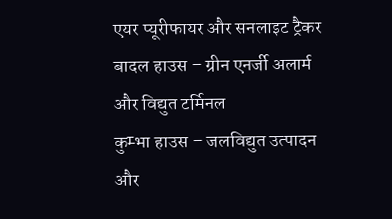एयर प्यूरीफायर और सनलाइट ट्रैकर
बादल हाउस – ग्रीन एनर्जी अलार्म और विद्युत टर्मिनल
कुम्भा हाउस – जलविद्युत उत्पादन और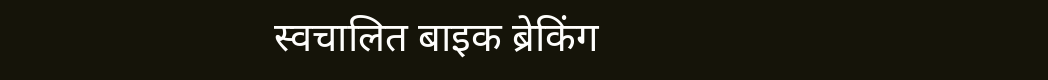स्वचालित बाइक ब्रेकिंग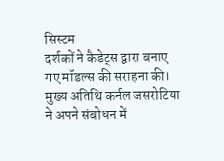सिस्टम
दर्शकों ने कैडेट्स द्वारा बनाए गए मॉडल्स की सराहना की।
मुख्य अतिथि कर्नल जसरोटिया ने अपने संबोधन में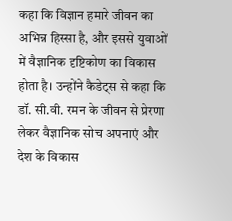कहा कि विज्ञान हमारे जीवन का अभिन्न हिस्सा है, और इससे युवाओं में वैज्ञानिक दृष्टिकोण का विकास होता है। उन्होंने कैडेट्स से कहा कि डॉ. सी.वी. रमन के जीवन से प्रेरणा लेकर वैज्ञानिक सोच अपनाएं और देश के विकास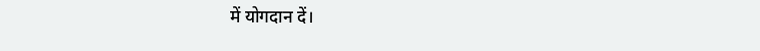में योगदान दें।